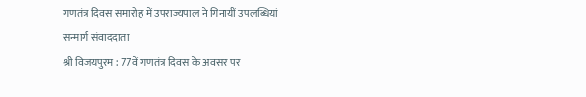गणतंत्र दिवस समारोह में उपराज्यपाल ने गिनायीं उपलब्धियां
सन्मार्ग संवाददाता
श्री विजयपुरम : 77वें गणतंत्र दिवस के अवसर पर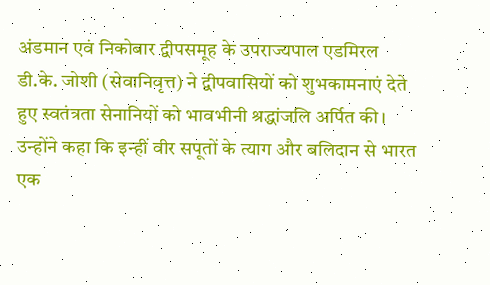अंडमान एवं निकोबार द्वीपसमूह के उपराज्यपाल एडमिरल डी.के. जोशी (सेवानिवृत्त) ने द्वीपवासियों को शुभकामनाएं देते हुए स्वतंत्रता सेनानियों को भावभीनी श्रद्धांजलि अर्पित की। उन्होंने कहा कि इन्हीं वीर सपूतों के त्याग और बलिदान से भारत एक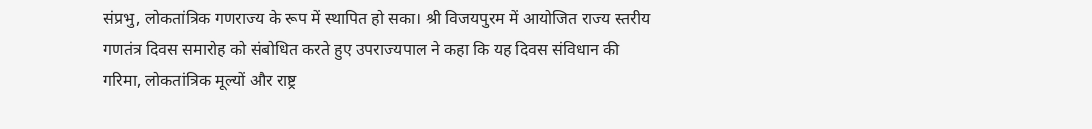संप्रभु, लोकतांत्रिक गणराज्य के रूप में स्थापित हो सका। श्री विजयपुरम में आयोजित राज्य स्तरीय गणतंत्र दिवस समारोह को संबोधित करते हुए उपराज्यपाल ने कहा कि यह दिवस संविधान की गरिमा, लोकतांत्रिक मूल्यों और राष्ट्र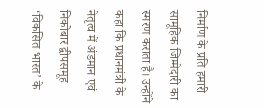निर्माण के प्रति हमारी सामूहिक जिम्मेदारी का स्मरण कराता है। उन्होंने कहा कि प्रधानमंत्री के नेतृत्व में अंडमान एवं निकोबार द्वीपसमूह ‘विकसित भारत’ के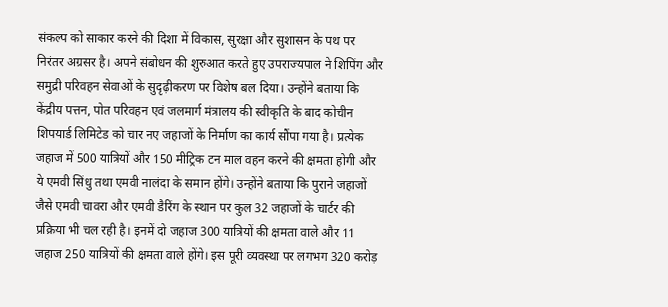संकल्प को साकार करने की दिशा में विकास, सुरक्षा और सुशासन के पथ पर निरंतर अग्रसर है। अपने संबोधन की शुरुआत करते हुए उपराज्यपाल ने शिपिंग और समुद्री परिवहन सेवाओं के सुदृढ़ीकरण पर विशेष बल दिया। उन्होंने बताया कि केंद्रीय पत्तन, पोत परिवहन एवं जलमार्ग मंत्रालय की स्वीकृति के बाद कोचीन शिपयार्ड लिमिटेड को चार नए जहाजों के निर्माण का कार्य सौंपा गया है। प्रत्येक जहाज में 500 यात्रियों और 150 मीट्रिक टन माल वहन करने की क्षमता होगी और ये एमवी सिंधु तथा एमवी नालंदा के समान होंगे। उन्होंने बताया कि पुराने जहाजों जैसे एमवी चावरा और एमवी डैरिंग के स्थान पर कुल 32 जहाजों के चार्टर की प्रक्रिया भी चल रही है। इनमें दो जहाज 300 यात्रियों की क्षमता वाले और 11 जहाज 250 यात्रियों की क्षमता वाले होंगे। इस पूरी व्यवस्था पर लगभग 320 करोड़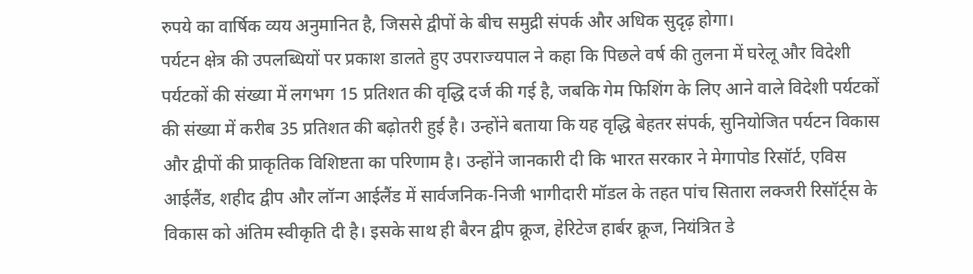रुपये का वार्षिक व्यय अनुमानित है, जिससे द्वीपों के बीच समुद्री संपर्क और अधिक सुदृढ़ होगा।
पर्यटन क्षेत्र की उपलब्धियों पर प्रकाश डालते हुए उपराज्यपाल ने कहा कि पिछले वर्ष की तुलना में घरेलू और विदेशी पर्यटकों की संख्या में लगभग 15 प्रतिशत की वृद्धि दर्ज की गई है, जबकि गेम फिशिंग के लिए आने वाले विदेशी पर्यटकों की संख्या में करीब 35 प्रतिशत की बढ़ोतरी हुई है। उन्होंने बताया कि यह वृद्धि बेहतर संपर्क, सुनियोजित पर्यटन विकास और द्वीपों की प्राकृतिक विशिष्टता का परिणाम है। उन्होंने जानकारी दी कि भारत सरकार ने मेगापोड रिसॉर्ट, एविस आईलैंड, शहीद द्वीप और लॉन्ग आईलैंड में सार्वजनिक-निजी भागीदारी मॉडल के तहत पांच सितारा लक्जरी रिसॉर्ट्स के विकास को अंतिम स्वीकृति दी है। इसके साथ ही बैरन द्वीप क्रूज, हेरिटेज हार्बर क्रूज, नियंत्रित डे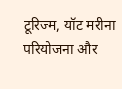टूरिज्म, यॉट मरीना परियोजना और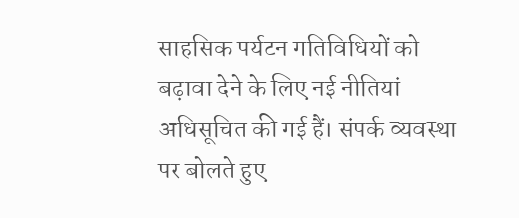साहसिक पर्यटन गतिविधियों को बढ़ावा देने के लिए नई नीतियां अधिसूचित की गई हैं। संपर्क व्यवस्था पर बोलते हुए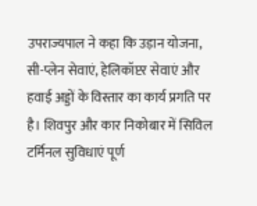उपराज्यपाल ने कहा कि उड़ान योजना, सी-प्लेन सेवाएं, हेलिकॉप्टर सेवाएं और हवाई अड्डों के विस्तार का कार्य प्रगति पर है। शिवपुर और कार निकोबार में सिविल टर्मिनल सुविधाएं पूर्ण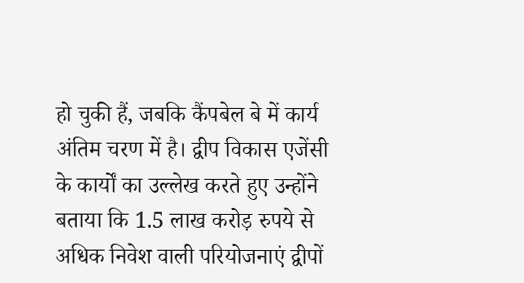हो चुकी हैं, जबकि कैंपबेल बे में कार्य अंतिम चरण में है। द्वीप विकास एजेंसी के कार्यों का उल्लेख करते हुए उन्होंने बताया कि 1.5 लाख करोड़ रुपये से अधिक निवेश वाली परियोजनाएं द्वीपों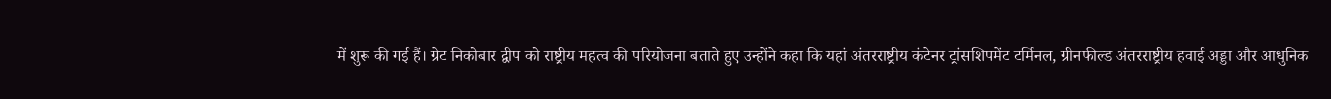में शुरू की गई हैं। ग्रेट निकोबार द्वीप को राष्ट्रीय महत्व की परियोजना बताते हुए उन्होंने कहा कि यहां अंतरराष्ट्रीय कंटेनर ट्रांसशिपमेंट टर्मिनल, ग्रीनफील्ड अंतरराष्ट्रीय हवाई अड्डा और आधुनिक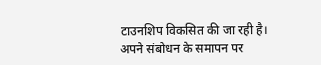टाउनशिप विकसित की जा रही है। अपने संबोधन के समापन पर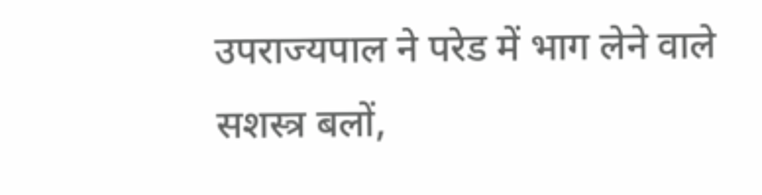उपराज्यपाल ने परेड में भाग लेने वाले सशस्त्र बलों,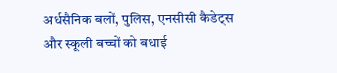अर्धसैनिक बलों, पुलिस, एनसीसी कैडेट्स और स्कूली बच्चों को बधाई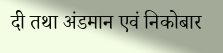दी तथा अंडमान एवं निकोबार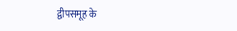द्वीपसमूह के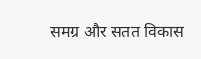समग्र और सतत विकास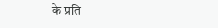के प्रति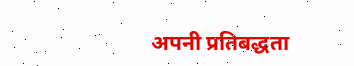अपनी प्रतिबद्धता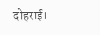दोहराई।